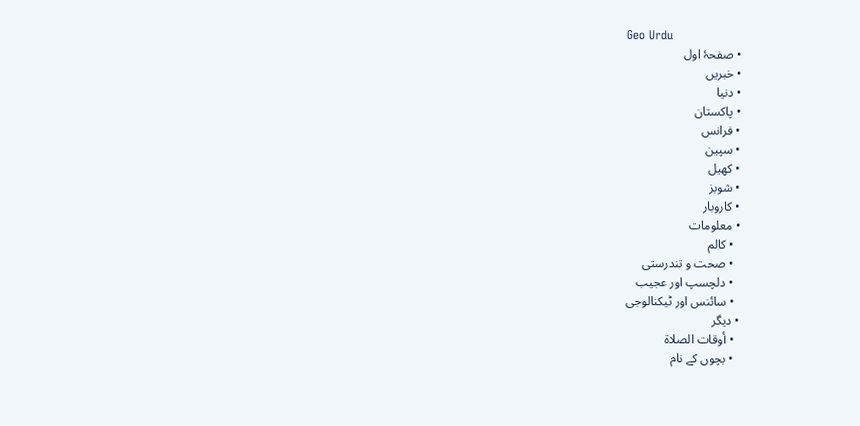Geo Urdu
  • صفحۂ اول
  • خبریں
  • دنیا
  • پاکستان
  • فرانس
  • سپین
  • کھیل
  • شوبز
  • کاروبار
  • معلومات
    • کالم
    • صحت و تندرستی
    • دلچسپ اور عجیب
    • سائنس اور ٹیکنالوجی
  • دیگر
    • أوقات الصلاة
    • بچوں کے نام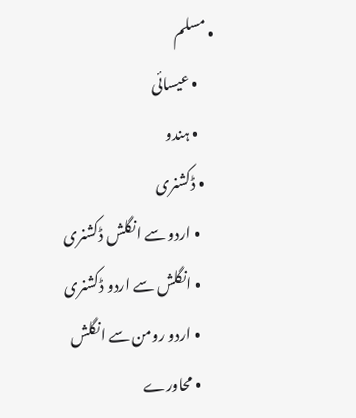• مسلم
      • عیسائی
      • ہندو
    • ڈکشنری
      • اردو سے انگلش ڈکشنری
      • انگلش سے اردو ڈکشنری
      • اردو رومن سے انگلش
      • محاورے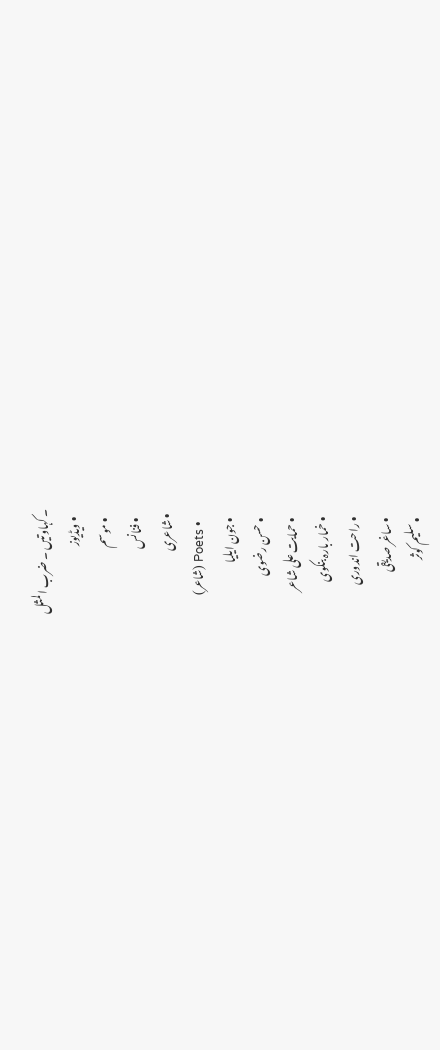۔ کہاوتیں ۔ ضرب المثل
    • ویڈیوز
    • موسم
    • فنانس
  • شاعری
    • Poets (شاعر)
    • جون ایلیا
    • حسن رضوی
    • حمایت علی شاعر
    • خمار بارہ بنکوی
    • راحت اندوری
    • ساغر صدیقی
    • سلیم کوثر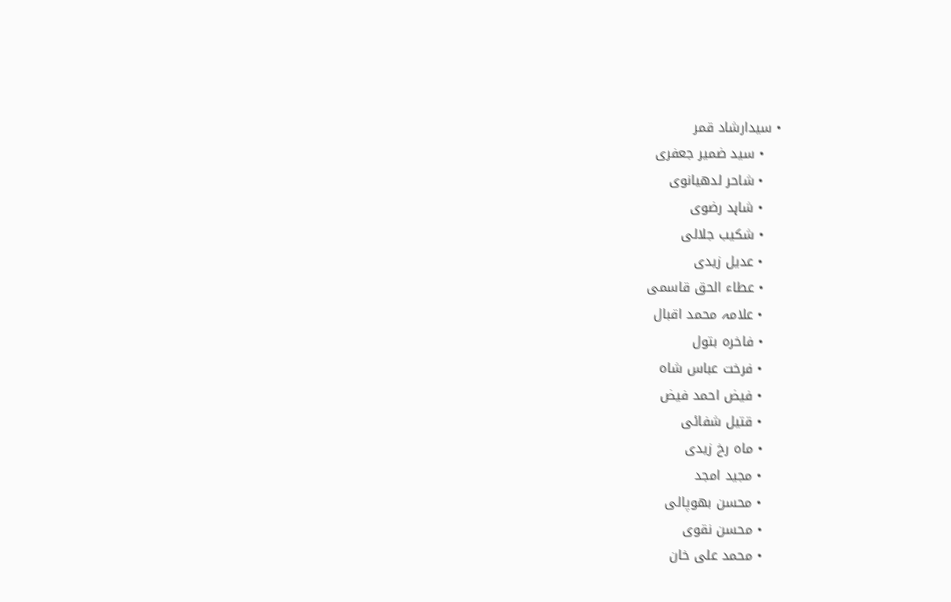• سیدارشاد قمر
    • سید ضمیر جعفری
    • شاحر لدھیانوی
    • شاہد رضوی
    • شکیب جلالی
    • عدیل زیدی
    • عطاء الحق قاسمی
    • علامہ محمد اقبال
    • فاخرہ بتول
    • فرخت عباس شاہ
    • فیض احمد فیض
    • قتیل شفائی
    • ماہ رخ زیدی
    • مجید امجد
    • محسن بھوپالی
    • محسن نقوی
    • محمد علی خان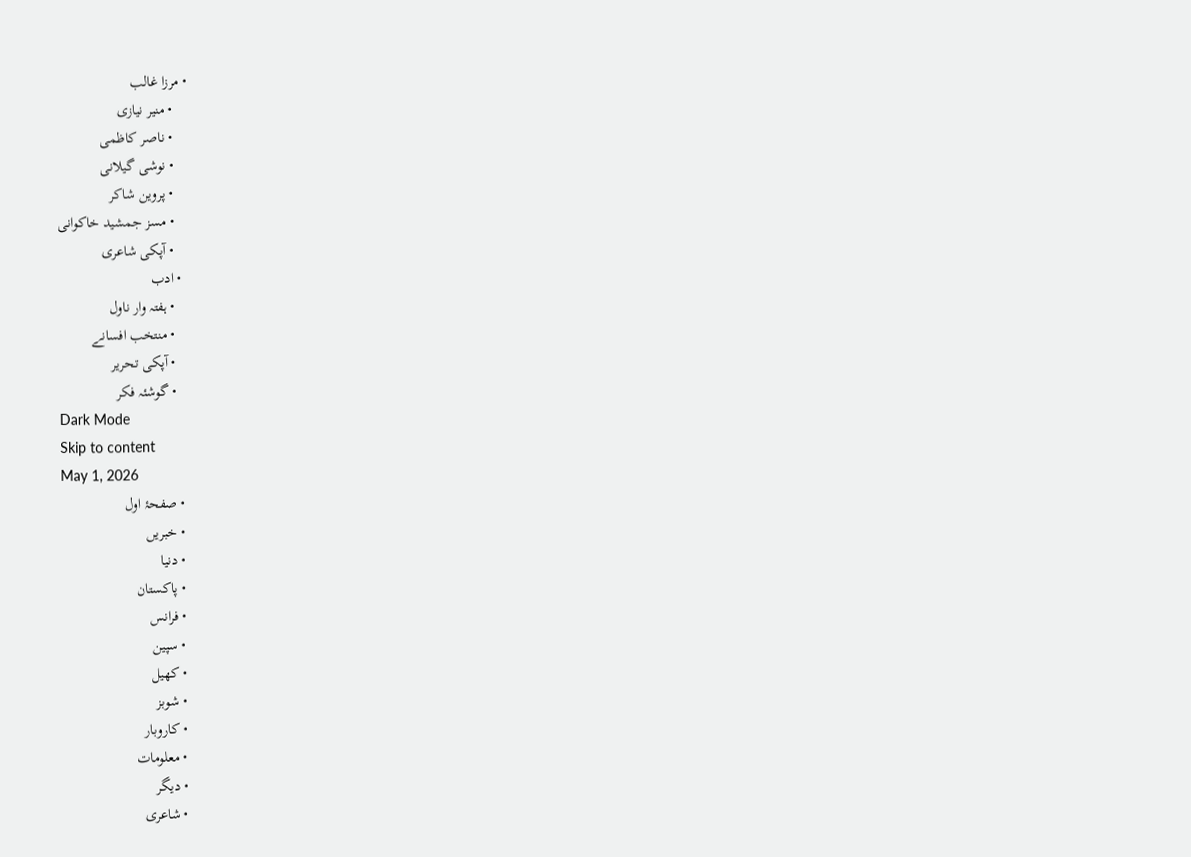• مرزا غالب
    • منیر نیازی
    • ناصر کاظمی
    • نوشی گیلانی
    • پروین شاکر
    • مسز جمشید خاکوانی
    • آپکی شاعری
  • ادب
    • ہفتہ وار ناول
    • منتخب افسانے
    • آپکی تحریر
    • گوشئہ فکر
Dark Mode
Skip to content
May 1, 2026
  • صفحۂ اول
  • خبریں
  • دنیا
  • پاکستان
  • فرانس
  • سپین
  • کھیل
  • شوبز
  • کاروبار
  • معلومات
  • دیگر
  • شاعری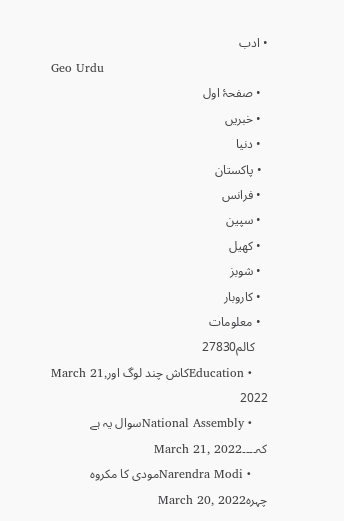• ادب
Geo Urdu
  • صفحۂ اول
  • خبریں
  • دنیا
  • پاکستان
  • فرانس
  • سپین
  • کھیل
  • شوبز
  • کاروبار
  • معلومات
    کالم27830
    • Educationکاش چند لوگ اورMarch 21, 2022
    • National Assemblyسوال یہ ہے کہ۔۔۔۔March 21, 2022
    • Narendra Modiمودی کا مکروہ چہرہMarch 20, 2022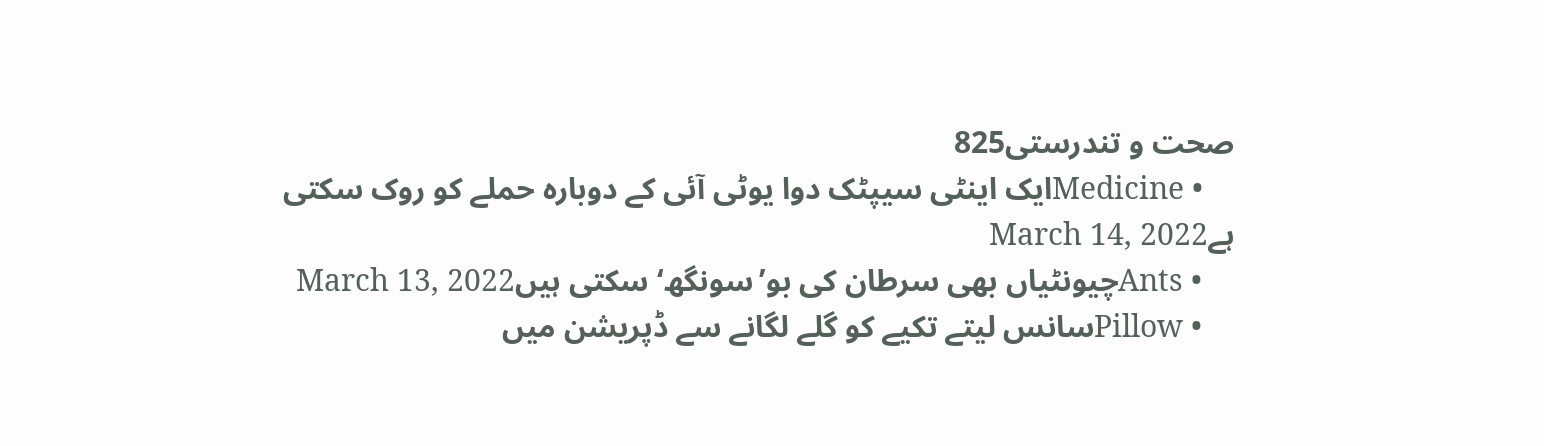صحت و تندرستی825
    • Medicineایک اینٹی سیپٹک دوا یوٹی آئی کے دوبارہ حملے کو روک سکتی ہےMarch 14, 2022
    • Antsچیونٹیاں بھی سرطان کی بو’سونگھ‘ سکتی ہیںMarch 13, 2022
    • Pillowسانس لیتے تکیے کو گلے لگانے سے ڈپریشن میں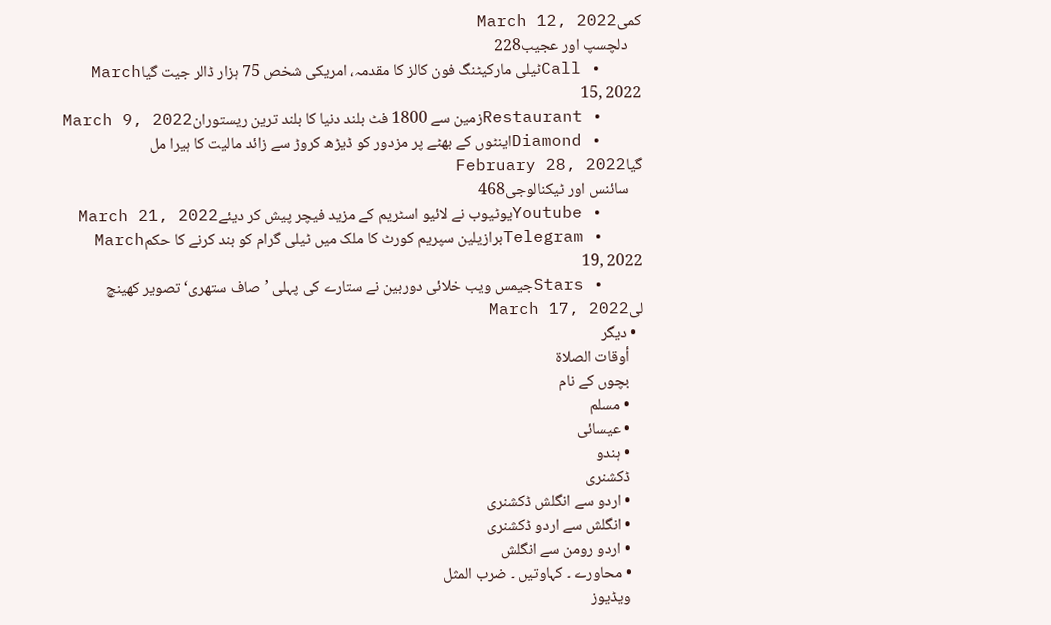کمیMarch 12, 2022
    دلچسپ اور عجیب228
    • Callٹیلی مارکیٹنگ فون کالز کا مقدمہ، امریکی شخص 75 ہزار ڈالر جیت گیاMarch 15, 2022
    • Restaurantزمین سے 1800 فٹ بلند دنیا کا بلند ترین ریستورانMarch 9, 2022
    • Diamondاینٹوں کے بھٹے پر مزدور کو ڈیڑھ کروڑ سے زائد مالیت کا ہیرا مل گیاFebruary 28, 2022
    سائنس اور ٹیکنالوجی468
    • Youtubeیوٹیوب نے لائیو اسٹریم کے مزید فیچر پیش کر دیئےMarch 21, 2022
    • Telegramبرازیلین سپریم کورٹ کا ملک میں ٹیلی گرام کو بند کرنے کا حکمMarch 19, 2022
    • Starsجیمس ویب خلائی دوربین نے ستارے کی پہلی ’صاف ستھری‘ تصویر کھینچ لیMarch 17, 2022
  • دیگر
    أوقات الصلاة
    بچوں کے نام
    • مسلم
    • عیسائی
    • ہندو
    ڈکشنری
    • اردو سے انگلش ڈکشنری
    • انگلش سے اردو ڈکشنری
    • اردو رومن سے انگلش
    • محاورے ۔ کہاوتیں ۔ ضرب المثل
    ویڈیوز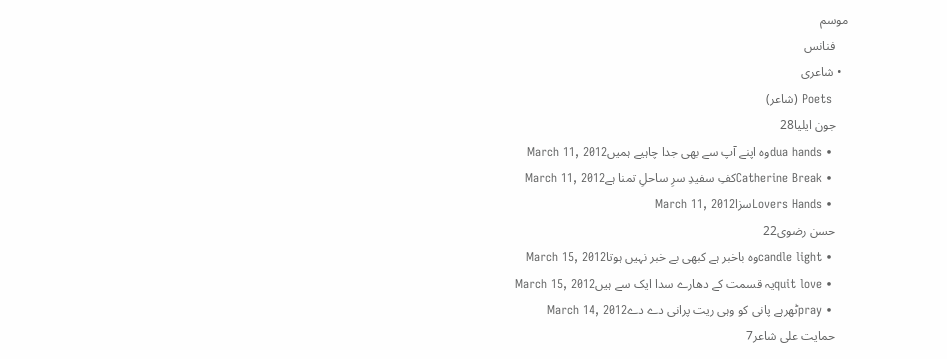موسم
    فنانس
  • شاعری
    Poets (شاعر)
    جون ایلیا28
    • dua handsوہ اپنے آپ سے بھی جدا چاہیے ہمیںMarch 11, 2012
    • Catherine Breakکفِ سفیدِ سرِ ساحلِ تمنا ہےMarch 11, 2012
    • Lovers HandsسزاMarch 11, 2012
    حسن رضوی22
    • candle lightوہ باخبر ہے کبھی بے خبر نہیں ہوتاMarch 15, 2012
    • quit loveیہ قسمت کے دھارے سدا ایک سے ہیںMarch 15, 2012
    • prayٹھرہے پانی کو وہی ریت پرانی دے دےMarch 14, 2012
    حمایت علی شاعر7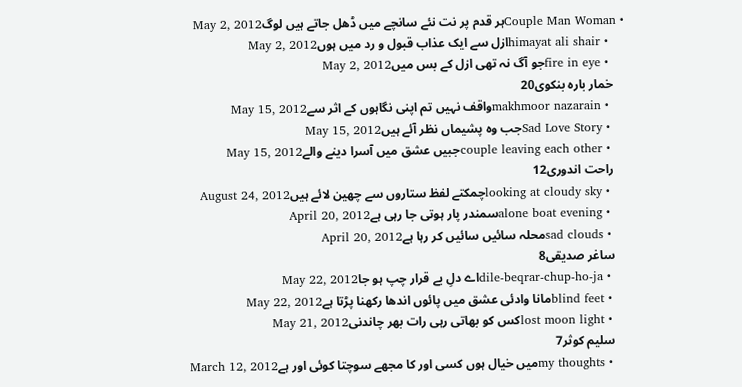• Couple Man Womanہر قدم پر نت نئے سانچے میں ڈھل جاتے ہیں لوگMay 2, 2012
    • himayat ali shairازل سے ایک عذاب قبول و رد میں ہوںMay 2, 2012
    • fire in eyeجو آگ نہ تھی ازل کے بس میںMay 2, 2012
    خمار بارہ بنکوی20
    • makhmoor nazarainواقف نہیں تم اپنی نگاہوں کے اثر سےMay 15, 2012
    • Sad Love Storyجب وہ پشیماں نظر آئے ہیںMay 15, 2012
    • couple leaving each otherجبیں عشق میں آسرا دینے والےMay 15, 2012
    راحت اندوری12
    • looking at cloudy skyچمکتے لفظ ستاروں سے چھین لائے ہیںAugust 24, 2012
    • alone boat eveningسمندر پار ہوتی جا رہی ہےApril 20, 2012
    • sad cloudsمحلہ سائیں سائیں کر رہا ہےApril 20, 2012
    ساغر صدیقی8
    • dile-beqrar-chup-ho-jaاے دلِ بے قرار چپ ہو جاMay 22, 2012
    • blind feetمانا وادئی عشق میں پائوں اندھا رکھنا پڑتا ہےMay 22, 2012
    • lost moon lightکس کو بھاتی رہی رات بھر چاندنیMay 21, 2012
    سلیم کوثر7
    • my thoughtsمیں خیال ہوں کسی اور کا مجھے سوچتا کوئی اور ہےMarch 12, 2012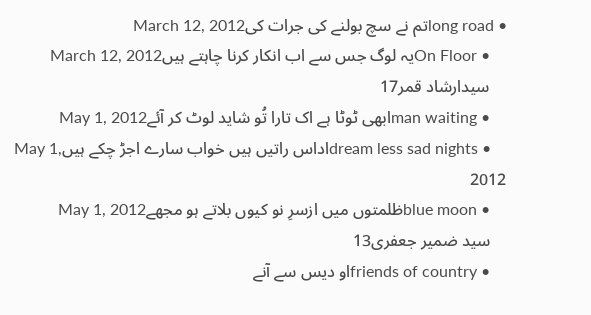• long roadتم نے سچ بولنے کی جرات کیMarch 12, 2012
    • On Floorیہ لوگ جس سے اب انکار کرنا چاہتے ہیںMarch 12, 2012
    سیدارشاد قمر17
    • man waitingابھی ٹوٹا ہے اک تارا تُو شاید لوٹ کر آئےMay 1, 2012
    • dream less sad nightsاداس راتیں ہیں خواب سارے اجڑ چکے ہیںMay 1, 2012
    • blue moonظلمتوں میں ازسرِ نو کیوں بلاتے ہو مجھےMay 1, 2012
    سید ضمیر جعفری13
    • friends of countryاو دیس سے آنے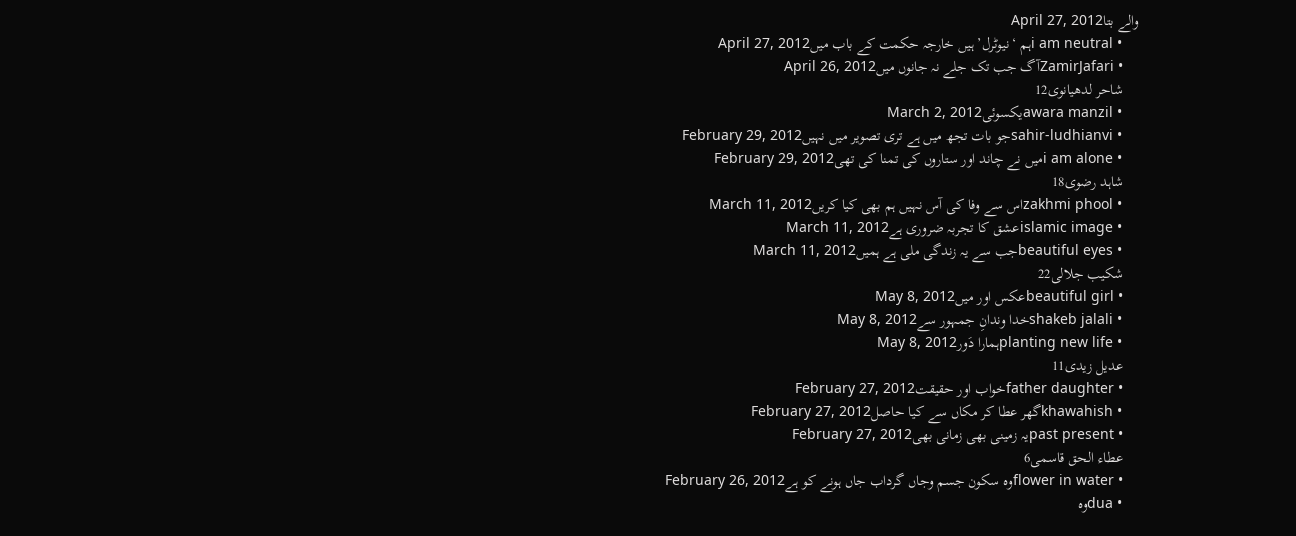والے بتاApril 27, 2012
    • i am neutralہم ‘نیوٹرل’ ہیں خارجہ حکمت کے باب میںApril 27, 2012
    • ZamirJafariآگ جب تک جلے نہ جانوں میںApril 26, 2012
    شاحر لدھیانوی12
    • awara manzilیکسوئیMarch 2, 2012
    • sahir-ludhianviجو بات تجھ میں ہے تری تصویر میں نہیںFebruary 29, 2012
    • i am aloneمیں نے چاند اور ستاروں کی تمنا کی تھیFebruary 29, 2012
    شاہد رضوی18
    • zakhmi phoolاس سے وفا کی آس نہیں ہم بھی کیا کریںMarch 11, 2012
    • islamic imageعشق کا تجربہ ضروری ہےMarch 11, 2012
    • beautiful eyesجب سے یہ زندگی ملی ہے ہمیںMarch 11, 2012
    شکیب جلالی22
    • beautiful girlعکس اور میںMay 8, 2012
    • shakeb jalaliخدا وندانِ جمہور سےMay 8, 2012
    • planting new lifeہمارا دَورMay 8, 2012
    عدیل زیدی11
    • father daughterخواب اور حقیقتFebruary 27, 2012
    • khawahishگھر عطا کر مکاں سے کیا حاصلFebruary 27, 2012
    • past presentیہ زمینی بھی زمانی بھیFebruary 27, 2012
    عطاء الحق قاسمی6
    • flower in waterوہ سکون جسم وجاں گرداب جاں ہونے کو ہےFebruary 26, 2012
    • duaوہ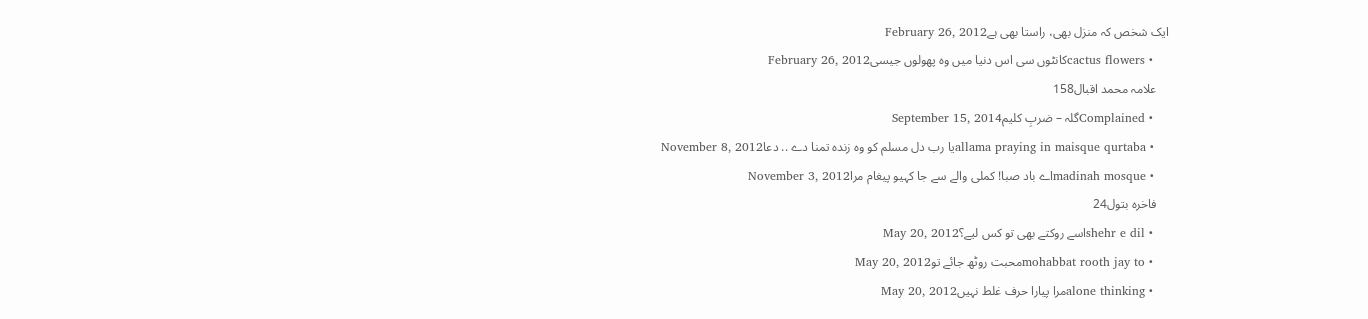ایک شخص کہ منزل بھی، راستا بھی ہےFebruary 26, 2012
    • cactus flowersکانٹوں سی اس دنیا میں وہ پھولوں جیسیFebruary 26, 2012
    علامہ محمد اقبال158
    • Complainedگلہ – ضربِ کلیمSeptember 15, 2014
    • allama praying in maisque qurtabaیا رب دل مسلم کو وہ زندہ تمنا دے .. دعاNovember 8, 2012
    • madinah mosqueاے باد صبا! کملی والے سے جا کہیو پیغام مراNovember 3, 2012
    فاخرہ بتول24
    • shehr e dilاسے روکتے بھی تو کس لیے؟May 20, 2012
    • mohabbat rooth jay toمحبت روٹھ جائے توMay 20, 2012
    • alone thinkingمرا پیارا حرف غلط نہیںMay 20, 2012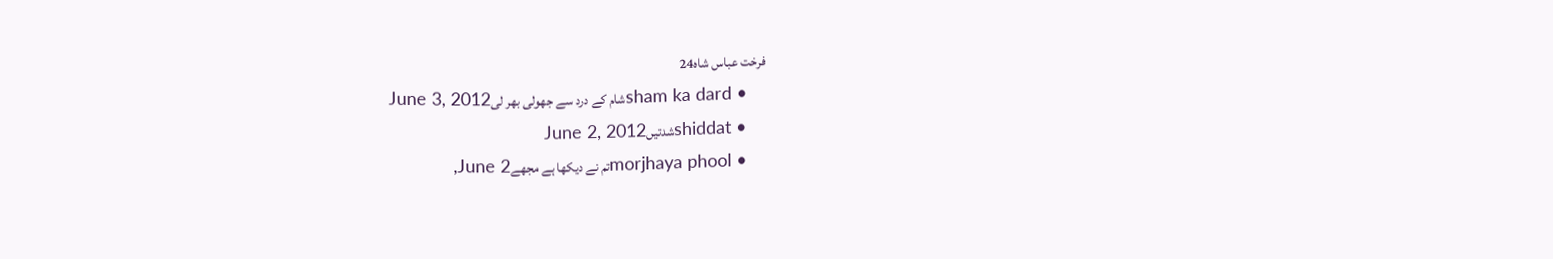فرخت عباس شاہ24
    • sham ka dardشام کے درد سے جھولی بھر لیJune 3, 2012
    • shiddatشدتیںJune 2, 2012
    • morjhaya phoolتم نے دیکھا ہے مجھےJune 2,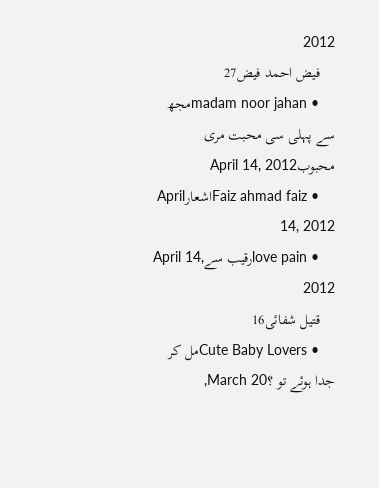2012
    فیض احمد فیض27
    • madam noor jahanمجھ سے پہلی سی محبت مری محبوبApril 14, 2012
    • Faiz ahmad faizاشعارApril 14, 2012
    • love painرقیب سےApril 14, 2012
    قتیل شفائی16
    • Cute Baby Loversمل کر جدا ہوئے تو ؟March 20,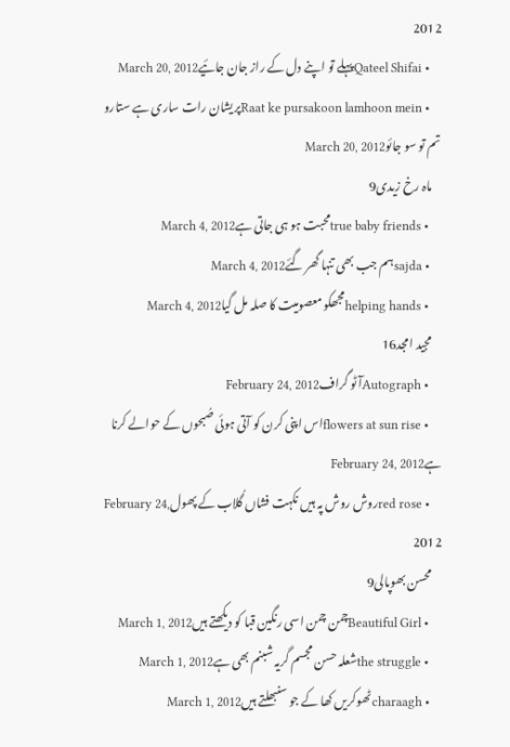2012
    • Qateel Shifaiپہلے تو اپنے دل کے راز جان جائیےMarch 20, 2012
    • Raat ke pursakoon lamhoon meinپریشان رات ساری ہے ستارو تم تو سو جائوMarch 20, 2012
    ماہ رخ زیدی9
    • true baby friendsمحبت ہو ہی جاتی ہےMarch 4, 2012
    • sajdaہم جب بھی تنہا گھر گئےMarch 4, 2012
    • helping handsمجھکو معصومیت کا صلہ مل گیاMarch 4, 2012
    مجید امجد16
    • Autographآٹو گرافFebruary 24, 2012
    • flowers at sun riseاس اپنی کرن کو آتی ہوئی صُبحوں کے حوالے کرنا ہےFebruary 24, 2012
    • red roseروش روش پہ ہیں نکہت فشاں گُلاب کے پھولFebruary 24, 2012
    محسن بھوپالی9
    • Beautiful Girlچمن چمن اسی رنگین قبا کو دیکھتے ہیںMarch 1, 2012
    • the struggleشعلہ حسن مجسم گریہ شبنم بھی ہےMarch 1, 2012
    • charaaghٹھوکریں کھا کے جو سنبھلتے ہیںMarch 1, 2012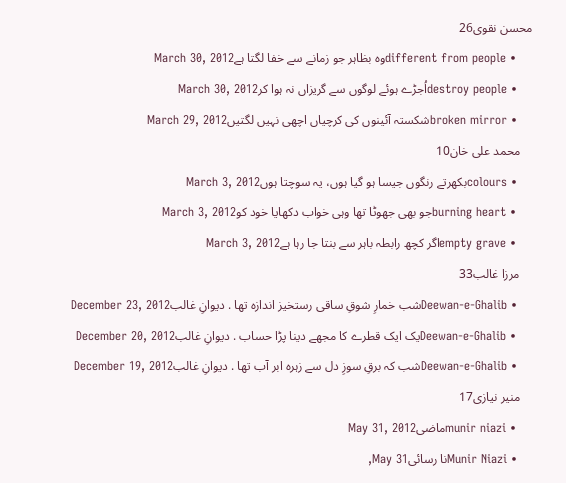محسن نقوی26
    • different from peopleوہ بظاہر جو زمانے سے خفا لگتا ہےMarch 30, 2012
    • destroy peopleاُجڑے ہوئے لوگوں سے گریزاں نہ ہوا کرMarch 30, 2012
    • broken mirrorشکستہ آئینوں کی کرچیاں اچھی نہیں لگتیںMarch 29, 2012
    محمد علی خان10
    • coloursبکھرتے رنگوں جیسا ہو گیا ہوں، یہ سوچتا ہوںMarch 3, 2012
    • burning heartجو بھی جھوٹا تھا وہی خواب دکھایا خود کوMarch 3, 2012
    • empty graveاگر کچھ رابطہ باہر سے بنتا جا رہا ہےMarch 3, 2012
    مرزا غالب33
    • Deewan-e-Ghalibشب خمارِ شوقِ ساقی رستخیز اندازہ تھا . دیوانِ غالبDecember 23, 2012
    • Deewan-e-Ghalibیک ایک قطرے کا مجھے دینا پڑا حساب . دیوانِ غالبDecember 20, 2012
    • Deewan-e-Ghalibشب کہ برقِ سوزِ دل سے زہرہ ابر آب تھا . دیوانِ غالبDecember 19, 2012
    منیر نیازی17
    • munir niaziماضیMay 31, 2012
    • Munir Niaziنا رسائیMay 31,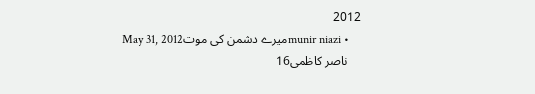2012
    • munir niaziمیرے دشمن کی موتMay 31, 2012
    ناصر کاظمی16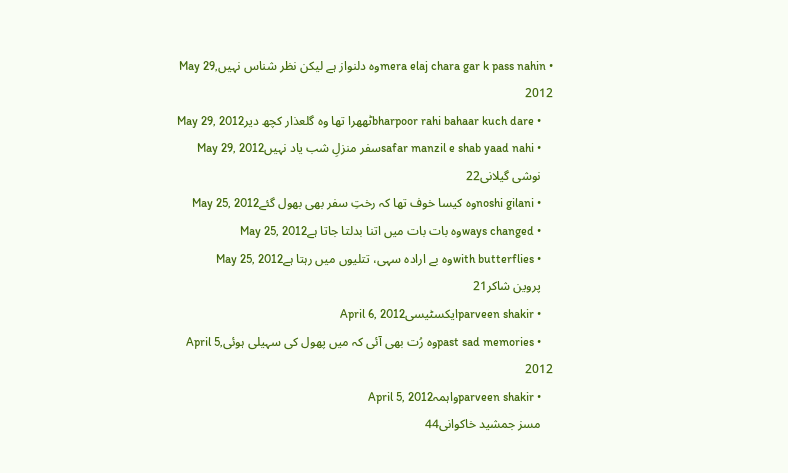• mera elaj chara gar k pass nahinوہ دلنواز ہے لیکن نظر شناس نہیںMay 29, 2012
    • bharpoor rahi bahaar kuch dareٹھھرا تھا وہ گلعذار کچھ دیرMay 29, 2012
    • safar manzil e shab yaad nahiسفر منزلِ شب یاد نہیںMay 29, 2012
    نوشی گیلانی22
    • noshi gilaniوہ کیسا خوف تھا کہ رختِ سفر بھی بھول گئےMay 25, 2012
    • ways changedوہ بات بات میں اتنا بدلتا جاتا ہےMay 25, 2012
    • with butterfliesوہ بے ارادہ سہی، تتلیوں میں رہتا ہےMay 25, 2012
    پروین شاکر21
    • parveen shakirایکسٹیسیApril 6, 2012
    • past sad memoriesوہ رُت بھی آئی کہ میں پھول کی سہیلی ہوئیApril 5, 2012
    • parveen shakirواہمہApril 5, 2012
    مسز جمشید خاکوانی44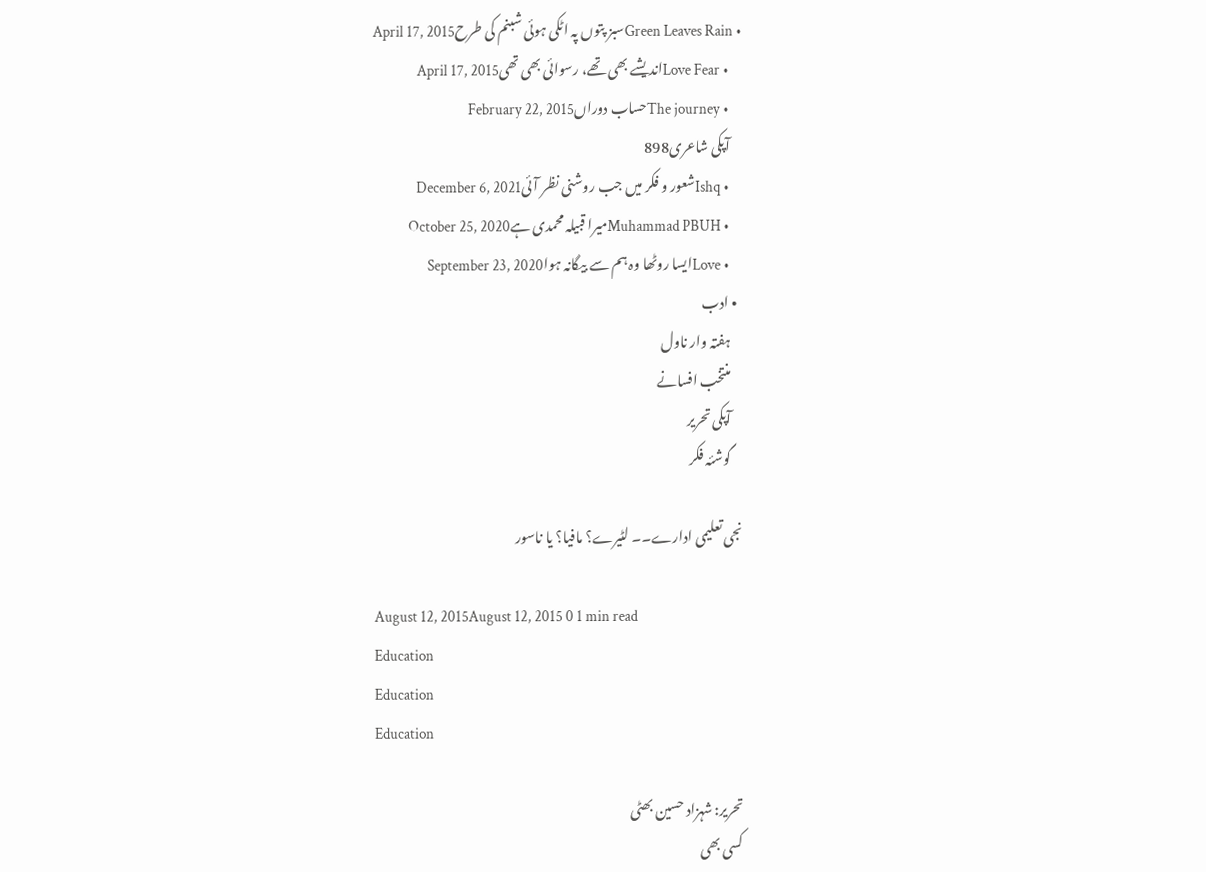• Green Leaves Rainسبز پتوں پہ اٹکی ہوئی شبنم کی طرحApril 17, 2015
    • Love Fearاندیشے بھی تھے، رسوائی بھی تھیApril 17, 2015
    • The journeyحساب دوراںFebruary 22, 2015
    آپکی شاعری898
    • Ishqشعور و فکر میں جب روشنی نظر آئیDecember 6, 2021
    • Muhammad PBUHمیرا قبیلہ محمدی ہےOctober 25, 2020
    • Loveایسا روٹھا وہ ہم سے بیگانہ ہواSeptember 23, 2020
  • ادب
    ہفتہ وار ناول
    منتخب افسانے
    آپکی تحریر
    گوشئہ فکر

نجی تعلیمی ادارے۔۔ لٹیرے؟ مافیا؟ یا ناسور

August 12, 2015August 12, 2015 0 1 min read
Education
Education
Education

تحریر: شہزاد حسین بھٹی
کسی بھی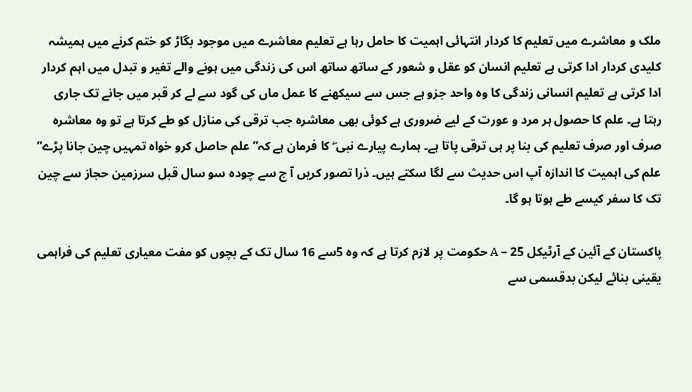ملک و معاشرے میں تعلیم کا کردار انتہائی اہمیت کا حامل رہا ہے تعلیم معاشرے میں موجود بگاڑ کو ختم کرنے میں ہمیشہ کلیدی کردار ادا کرتی ہے تعلیم انسان کو عقل و شعور کے ساتھ ساتھ اس کی زندگی میں ہونے والے تغیر و تبدل میں اہم کردار ادا کرتی ہے تعلیم انسانی زندگی کا وہ واحد جزو ہے جس سے سیکھنے کا عمل ماں کی گود سے لے کر قبر میں جانے تک جاری رہتا ہے۔ علم کا حصول ہر مرد و عورت کے لیے ضروری ہے کوئی بھی معاشرہ جب ترقی کی منازل کو طے کرتا ہے تو وہ معاشرہ صرف اور صرف تعلیم کی بنا پر ہی ترقی پاتا ہے۔ ہمارے پیارے نبی ۖ کا فرمان ہے کہ” علم حاصل کرو خواہ تمہیں چین جانا پڑے” علم کی اہمیت کا اندازہ آپ اس حدیث سے لگا سکتے ہیں۔ ذرا تصور کریں آ ج سے چودہ سو سال قبل سرزمین حجاز سے چین تک کا سفر کیسے طے ہوتا ہو گا۔

پاکستان کے آئین کے آرٹیکل 25 – A حکومت پر لازم کرتا ہے کہ وہ 5سے 16 سال تک کے بچوں کو مفت معیاری تعلیم کی فراہمی یقینی بنائے لیکن بدقسمی سے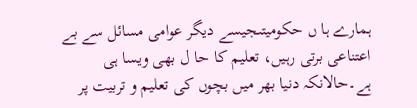ہمارے ہا ں حکومیتںجیسے دیگر عوامی مسائل سے بے اعتناعی برتی رہیں، تعلیم کا حا ل بھی ویسا ہی ہے۔حالانکہ دنیا بھر میں بچوں کی تعلیم و تربیت پر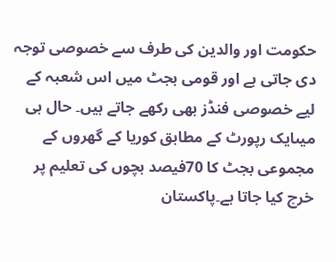حکومت اور والدین کی طرف سے خصوصی توجہ دی جاتی ہے اور قومی بجٹ میں اس شعبہ کے لیے خصوصی فنڈز بھی رکھے جاتے ہیں۔ حال ہی میںایک رپورٹ کے مطابق کوریا کے گھروں کے مجموعی بجٹ کا 70فیصد بچوں کی تعلیم پر خرچ کیا جاتا ہے۔پاکستان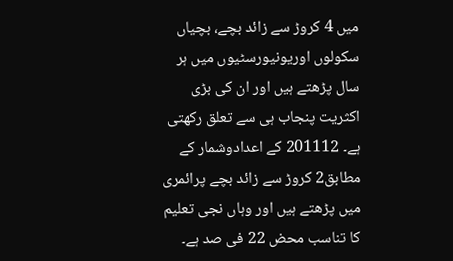میں 4 کروڑ سے زائد بچے، بچیاں سکولوں اوریونیورسٹیوں میں ہر سال پڑھتے ہیں اور ان کی بڑی اکثریت پنجاب ہی سے تعلق رکھتی ہے۔ 201112 کے اعدادوشمار کے مطابق2 کروڑ سے زائد بچے پرائمری میں پڑھتے ہیں اور وہاں نجی تعلیم کا تناسب محض 22 فی صد ہے۔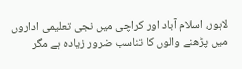لاہور، اسلام آباد اور کراچی میں نجی تعلیمی اداروں میں پڑھنے والوں کا تناسب ضرور زیادہ ہے مگر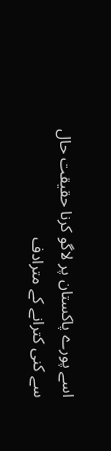اسے پورے پاکستان پر لاگو کرنا حقیقت حال سے کنی کترانے کے مترادف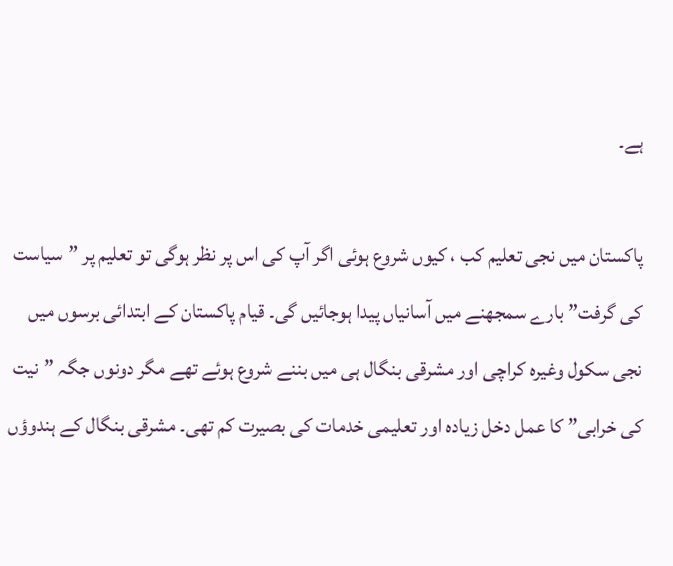ہے۔

پاکستان میں نجی تعلیم کب ، کیوں شروع ہوئی اگر آپ کی اس پر نظر ہوگی تو تعلیم پر ”سیاست کی گرفت” بارے سمجھنے میں آسانیاں پیدا ہوجائیں گی۔ قیام پاکستان کے ابتدائی برسوں میں نجی سکول وغیرہ کراچی اور مشرقی بنگال ہی میں بننے شروع ہوئے تھے مگر دونوں جگہ ”نیت کی خرابی” کا عمل دخل زیادہ اور تعلیمی خدمات کی بصیرت کم تھی۔ مشرقی بنگال کے ہندوؤں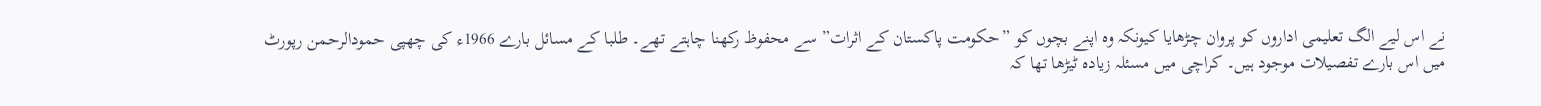نے اس لیے الگ تعلیمی اداروں کو پروان چڑھایا کیونکہ وہ اپنے بچوں کو ”حکومت پاکستان کے اثرات” سے محفوظ رکھنا چاہتے تھے۔ طلبا کے مسائل بارے 1966ء کی چھپی حمودالرحمن رپورٹ میں اس بارے تفصیلات موجود ہیں۔ کراچی میں مسئلہ زیادہ ٹیڑھا تھا کہ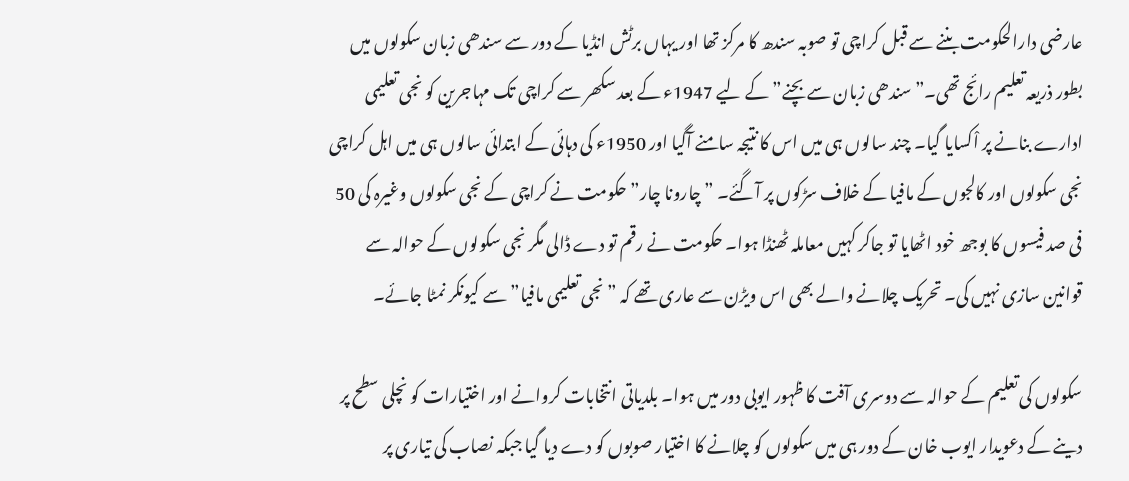عارضی دارالحکومت بننے سے قبل کراچی تو صوبہ سندھ کا مرکز تھا اور یہاں برٹش انڈیا کے دور سے سندھی زبان سکولوں میں بطور ذریعہ تعلیم رائج تھی۔”سندھی زبان سے بچنے” کے لیے 1947ء کے بعد سکھر سے کراچی تک مہاجرین کو نجی تعلیمی ادارے بنانے پر اْکسایا گیا۔ چند سالوں ہی میں اس کا نتیجہ سامنے آگیا اور 1950ء کی دہائی کے ابتدائی سالوں ہی میں اہل کراچی نجی سکولوں اور کالجوں کے مافیا کے خلاف سڑکوں پر آگئے۔ ”چارونا چار” حکومت نے کراچی کے نجی سکولوں وغیرہ کی 50 فی صد فیسوں کا بوجھ خود اٹھایا تو جاکر کہیں معاملہ ٹھنڈا ہوا۔ حکومت نے رقم تو دے ڈالی مگر نجی سکولوں کے حوالہ سے قوانین سازی نہیں کی۔ تحریک چلانے والے بھی اس ویڑن سے عاری تھے کہ ”نجی تعلیمی مافیا” سے کیونکر نمٹا جائے۔

سکولوں کی تعلیم کے حوالہ سے دوسری آفت کا ظہور ایوبی دور میں ہوا۔ بلدیاتی انتخابات کروانے اور اختیارات کو نچلی سطح پر دینے کے دعویدار ایوب خان کے دور ہی میں سکولوں کو چلانے کا اختیار صوبوں کو دے دیا گیا جبکہ نصاب کی تیاری پر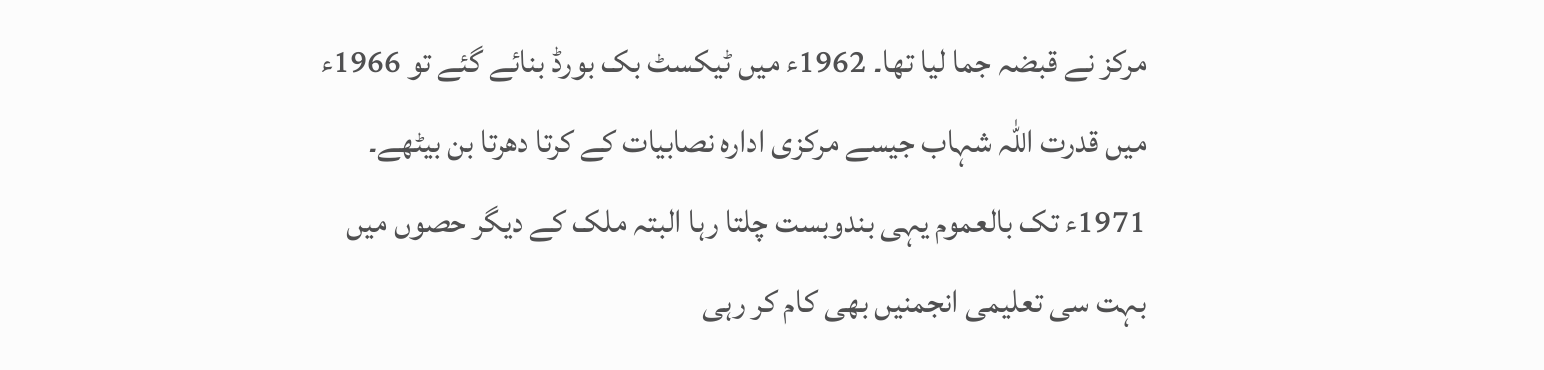مرکز نے قبضہ جما لیا تھا۔ 1962ء میں ٹیکسٹ بک بورڈ بنائے گئے تو 1966ء میں قدرت اللہ شہاب جیسے مرکزی ادارہ نصابیات کے کرتا دھرتا بن بیٹھے۔ 1971ء تک بالعموم یہی بندوبست چلتا رہا البتہ ملک کے دیگر حصوں میں بہت سی تعلیمی انجمنیں بھی کام کر رہی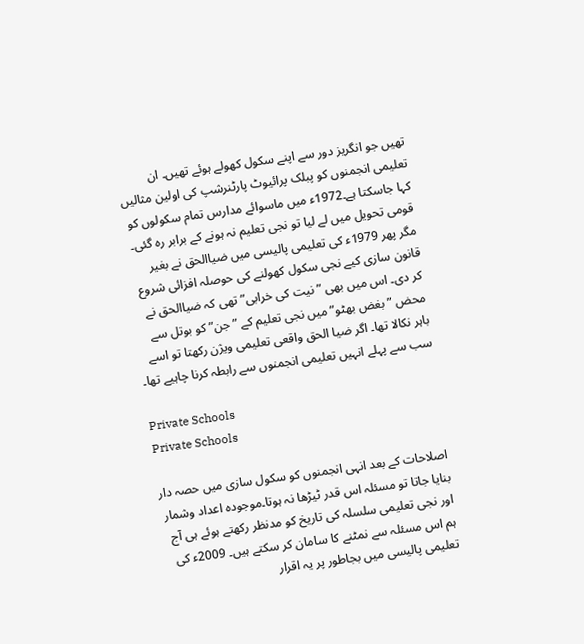تھیں جو انگریز دور سے اپنے سکول کھولے ہوئے تھیں۔ ان تعلیمی انجمنوں کو پبلک پرائیوٹ پارٹنرشپ کی اولین مثالیں کہا جاسکتا ہے۔1972ء میں ماسوائے مدارس تمام سکولوں کو قومی تحویل میں لے لیا تو نجی تعلیم نہ ہونے کے برابر رہ گئی۔ مگر پھر 1979ء کی تعلیمی پالیسی میں ضیاالحق نے بغیر قانون سازی کیے نجی سکول کھولنے کی حوصلہ افزائی شروع کر دی۔ اس میں بھی ”نیت کی خرابی” تھی کہ ضیاالحق نے محض ”بغض بھٹو” میں نجی تعلیم کے ”جن” کو بوتل سے باہر نکالا تھا۔ اگر ضیا الحق واقعی تعلیمی ویژن رکھتا تو اسے سب سے پہلے انہیں تعلیمی انجمنوں سے رابطہ کرنا چاہیے تھا۔

Private Schools
Private Schools

اصلاحات کے بعد انہی انجمنوں کو سکول سازی میں حصہ دار بنایا جاتا تو مسئلہ اس قدر ٹیڑھا نہ ہوتا۔موجودہ اعداد وشمار اور نجی تعلیمی سلسلہ کی تاریخ کو مدنظر رکھتے ہوئے ہی آج ہم اس مسئلہ سے نمٹنے کا سامان کر سکتے ہیں۔ 2009ء کی تعلیمی پالیسی میں بجاطور پر یہ اقرار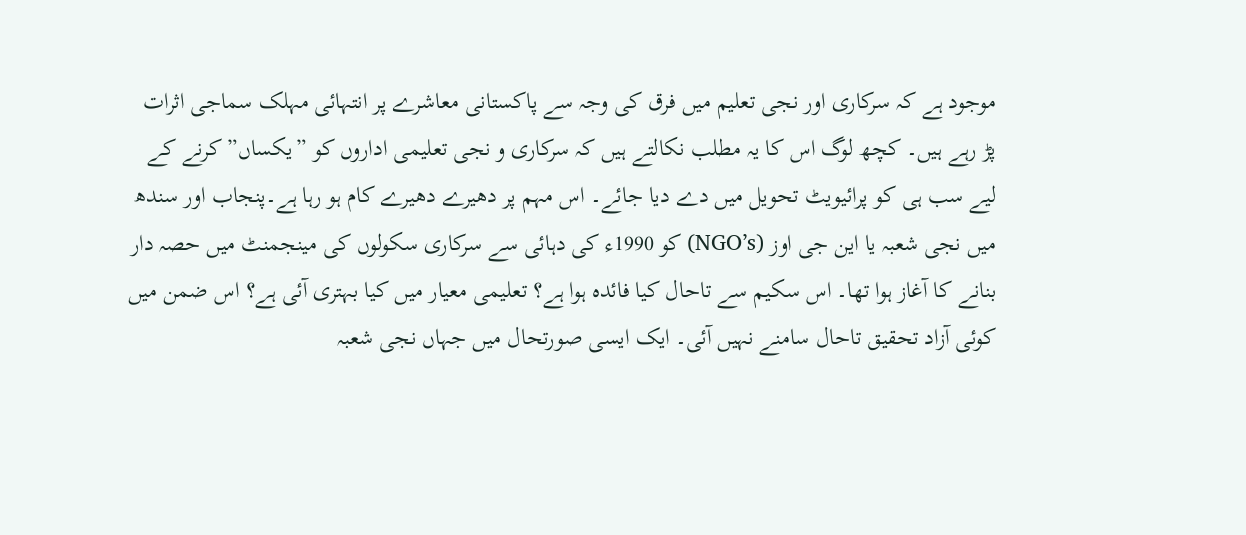موجود ہے کہ سرکاری اور نجی تعلیم میں فرق کی وجہ سے پاکستانی معاشرے پر انتہائی مہلک سماجی اثرات پڑ رہے ہیں۔ کچھ لوگ اس کا یہ مطلب نکالتے ہیں کہ سرکاری و نجی تعلیمی اداروں کو ”یکساں” کرنے کے لیے سب ہی کو پرائیویٹ تحویل میں دے دیا جائے۔ اس مہم پر دھیرے دھیرے کام ہو رہا ہے۔پنجاب اور سندھ میں نجی شعبہ یا این جی اوز (NGO’s) کو 1990ء کی دہائی سے سرکاری سکولوں کی مینجمنٹ میں حصہ دار بنانے کا آغاز ہوا تھا۔ اس سکیم سے تاحال کیا فائدہ ہوا ہے؟ تعلیمی معیار میں کیا بہتری آئی ہے؟ اس ضمن میں کوئی آزاد تحقیق تاحال سامنے نہیں آئی۔ ایک ایسی صورتحال میں جہاں نجی شعبہ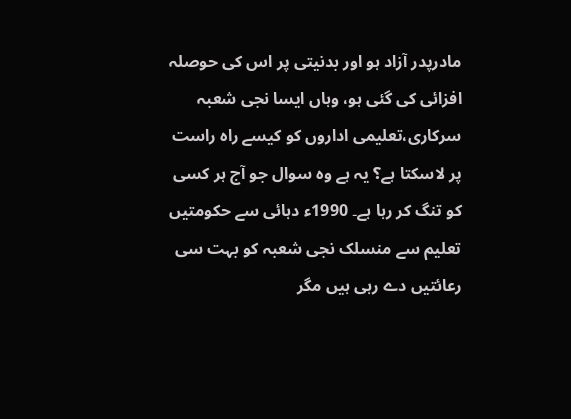مادرپدر آزاد ہو اور بدنیتی پر اس کی حوصلہ افزائی کی گئی ہو، وہاں ایسا نجی شعبہ سرکاری،تعلیمی اداروں کو کیسے راہ راست پر لاسکتا ہے؟ یہ ہے وہ سوال جو آج ہر کسی کو تنگ کر رہا ہے۔ 1990ء دہائی سے حکومتیں تعلیم سے منسلک نجی شعبہ کو بہت سی رعائتیں دے رہی ہیں مگر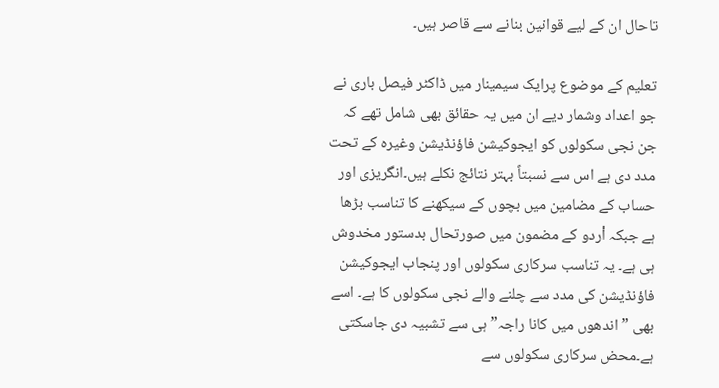تاحال ان کے لیے قوانین بنانے سے قاصر ہیں۔

تعلیم کے موضوع پرایک سیمینار میں ڈاکٹر فیصل باری نے جو اعداد وشمار دیے ان میں یہ حقائق بھی شامل تھے کہ جن نجی سکولوں کو ایجوکیشن فاؤنڈیشن وغیرہ کے تحت مدد دی ہے اس سے نسبتاً بہتر نتائج نکلے ہیں۔انگریزی اور حساب کے مضامین میں بچوں کے سیکھنے کا تناسب بڑھا ہے جبکہ اْردو کے مضمون میں صورتحال بدستور مخدوش ہی ہے۔ یہ تناسب سرکاری سکولوں اور پنجاب ایجوکیشن فاؤنڈیشن کی مدد سے چلنے والے نجی سکولوں کا ہے۔ اسے بھی ”اندھوں میں کانا راجہ” ہی سے تشبیہ دی جاسکتی ہے۔محض سرکاری سکولوں سے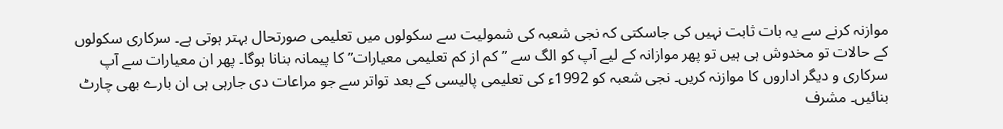موازنہ کرنے سے یہ بات ثابت نہیں کی جاسکتی کہ نجی شعبہ کی شمولیت سے سکولوں میں تعلیمی صورتحال بہتر ہوتی ہے۔ سرکاری سکولوں کے حالات تو مخدوش ہی ہیں تو پھر موازانہ کے لیے آپ کو الگ سے ”کم از کم تعلیمی معیارات” کا پیمانہ بنانا ہوگا۔ پھر ان معیارات سے آپ سرکاری و دیگر اداروں کا موازنہ کریں۔ نجی شعبہ کو 1992ء کی تعلیمی پالیسی کے بعد تواتر سے جو مراعات دی جارہی ہی ان بارے بھی چارٹ بنائیں۔ مشرف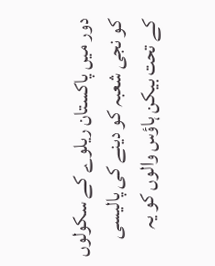دور میں پاکستان ریلوے کے سکولوں کو نجی شعبہ کو دینے کی پالیسی کے تحت بیکن ہاؤس والوں کو یہ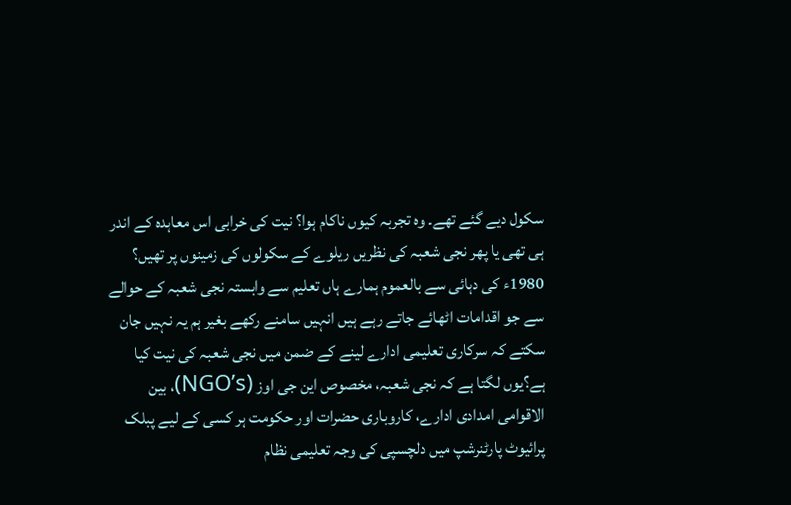سکول دیے گئے تھے۔ وہ تجربہ کیوں ناکام ہوا؟ نیت کی خرابی اس معاہدہ کے اندر ہی تھی یا پھر نجی شعبہ کی نظریں ریلوے کے سکولوں کی زمینوں پر تھیں؟ 1980ء کی دہائی سے بالعموم ہمارے ہاں تعلیم سے وابستہ نجی شعبہ کے حوالے سے جو اقدامات اٹھائے جاتے رہے ہیں انہیں سامنے رکھے بغیر ہم یہ نہیں جان سکتے کہ سرکاری تعلیمی ادارے لینے کے ضمن میں نجی شعبہ کی نیت کیا ہے؟یوں لگتا ہے کہ نجی شعبہ، مخصوص این جی اوز (NGO’s)، بین الاقوامی امدادی ادارے، کاروباری حضرات اور حکومت ہر کسی کے لیے پبلک پرائیوٹ پارٹنرشپ میں دلچسپی کی وجہ تعلیمی نظام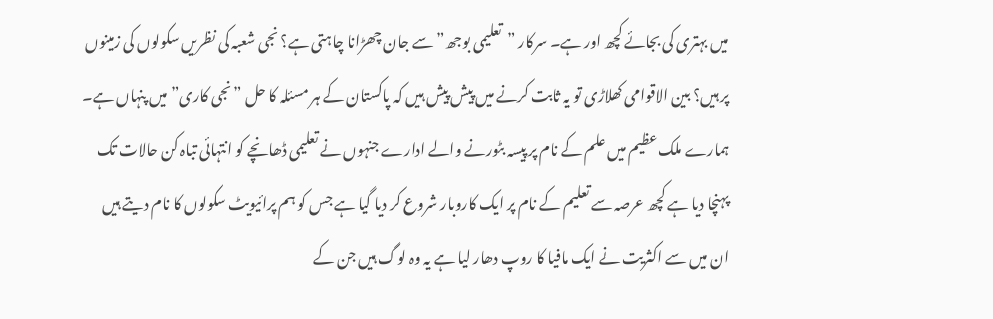میں بہتری کی بجائے کچھ اور ہے۔ سرکار ”تعلیمی بوجھ” سے جان چھڑانا چاہتی ہے؟ نجی شعبہ کی نظریں سکولوں کی زمینوں پر ہیں؟ بین الاقوامی کھلاڑی تو یہ ثابت کرنے میں پیش پیش ہیں کہ پاکستان کے ہر مسئلہ کا حل ”نجی کاری” میں پنہاں ہے۔
ہمارے ملک عظیم میں علم کے نام پر پیسہ بٹورنے والے ادارے جنہوں نے تعلیمی ڈھانچے کو انتہائی تباہ کن حالات تک پہنچا دیا ہے کچھ عرصہ سے تعلیم کے نام پر ایک کاروبار شروع کر دیا گیا ہے جس کو ہم پرائیویٹ سکولوں کا نام دیتے ہیں ان میں سے اکثریت نے ایک مافیا کا روپ دھار لیا ہے یہ وہ لوگ ہیں جن کے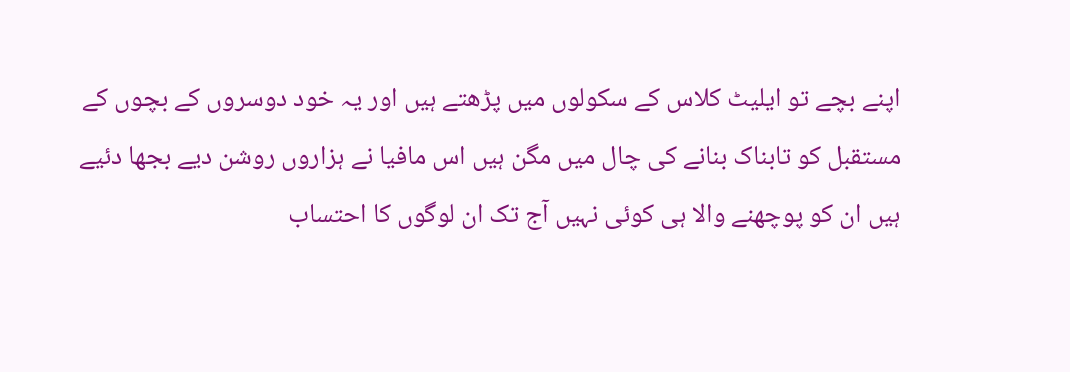اپنے بچے تو ایلیٹ کلاس کے سکولوں میں پڑھتے ہیں اور یہ خود دوسروں کے بچوں کے مستقبل کو تابناک بنانے کی چال میں مگن ہیں اس مافیا نے ہزاروں روشن دیے بجھا دئیے ہیں ان کو پوچھنے والا ہی کوئی نہیں آج تک ان لوگوں کا احتساب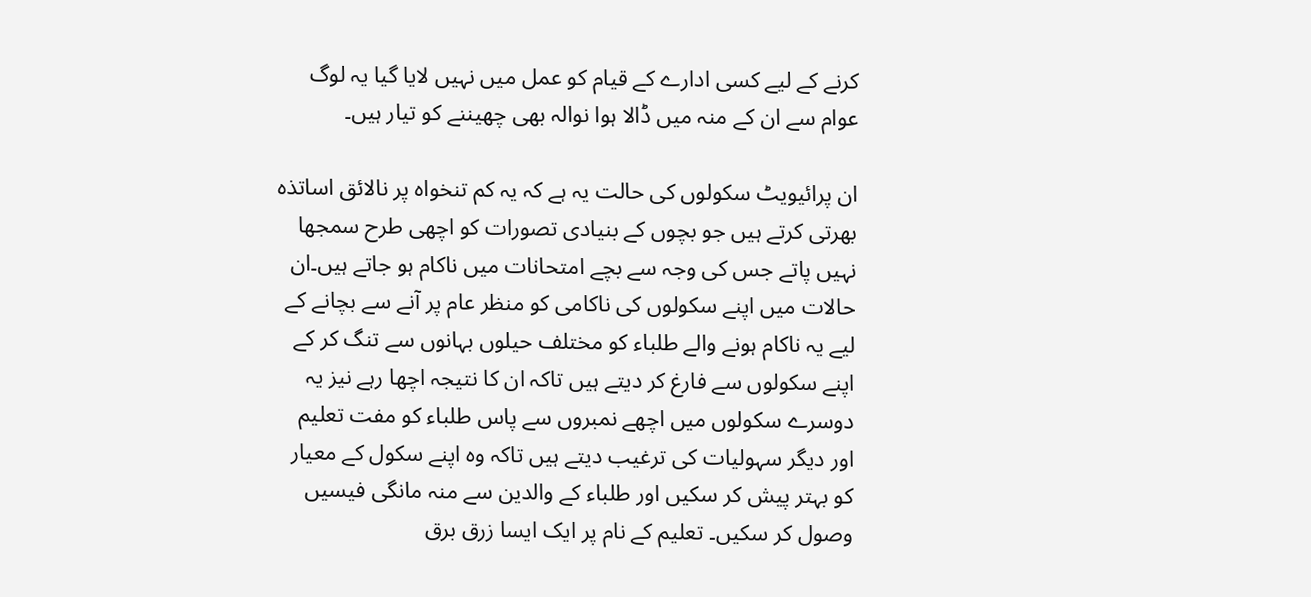کرنے کے لیے کسی ادارے کے قیام کو عمل میں نہیں لایا گیا یہ لوگ عوام سے ان کے منہ میں ڈالا ہوا نوالہ بھی چھیننے کو تیار ہیں۔

ان پرائیویٹ سکولوں کی حالت یہ ہے کہ یہ کم تنخواہ پر نالائق اساتذہ بھرتی کرتے ہیں جو بچوں کے بنیادی تصورات کو اچھی طرح سمجھا نہیں پاتے جس کی وجہ سے بچے امتحانات میں ناکام ہو جاتے ہیں۔ان حالات میں اپنے سکولوں کی ناکامی کو منظر عام پر آنے سے بچانے کے لیے یہ ناکام ہونے والے طلباء کو مختلف حیلوں بہانوں سے تنگ کر کے اپنے سکولوں سے فارغ کر دیتے ہیں تاکہ ان کا نتیجہ اچھا رہے نیز یہ دوسرے سکولوں میں اچھے نمبروں سے پاس طلباء کو مفت تعلیم اور دیگر سہولیات کی ترغیب دیتے ہیں تاکہ وہ اپنے سکول کے معیار کو بہتر پیش کر سکیں اور طلباء کے والدین سے منہ مانگی فیسیں وصول کر سکیں۔ تعلیم کے نام پر ایک ایسا زرق برق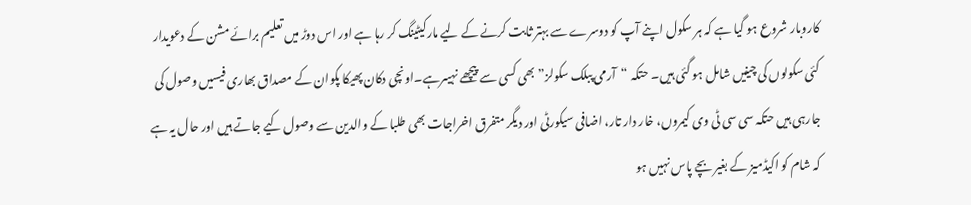کاروبار شروع ہو گیا ہے کہ ہر سکول اپنے آپ کو دوسرے سے بہتر ثابت کرنے کے لیے مارکیٹینگ کر رہا ہے اور اس دوڑ میں تعلیم برائے مشن کے دعویدار کئی سکولوں کی چینیں شامل ہو گئی ہیں۔ حتکہ “آرمی پبلک سکولز” بھی کسی سے پیچھے نہیںرہے۔اونچی دکان پھیکا پکوان کے مصداق بھاری فیسیں وصول کی جارہی ہیں حتکہ سی سی ٹی وی کیمروں، خار دار تار، اضافی سیکورٹی اور دیگر متفرق اخراجات بھی طلبا کے والدین سے وصول کیے جاتے ہیں اور حال یہ ہے کہ شام کو اکیڈمیز کے بغیر بچے پاس نہیں ہو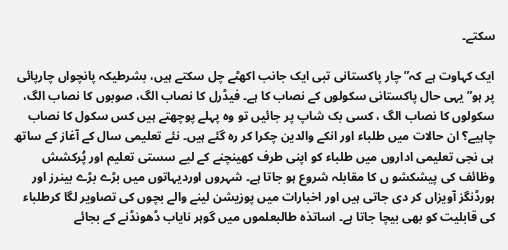سکتے۔

ایک کہاوت ہے کہ” چار پاکستانی تبی ایک جانب اکھٹے چل سکتے ہیں، بشرطیکہ پانچواں چارپائی پر ہو” یہی حال پاکستانی سکولوں کے نصاب کا ہے۔ فیڈرل کا نصاب الگ، صوبوں کا نصاب الگ، سکولوں کا نصاب الگ ، کسی بک شاپ پر جائیں تو وہ پہلے پوچھتے ہیں کس سکول کا نصاب چاہیے؟ ان حالات میں طلباء اور انکے والدین چکرا کر رہ گئے ہیں۔ نئے تعلیمی سال کے آغاز کے ساتھ ہی نجی تعلیمی اداروں میں طلباء کو اپنی طرف کھینچنے کے لیے سستی تعلیم اور پُرکشش وظائف کی پیشکشو ں کا مقابلہ شروع ہو جاتا ہے۔ شہروں اوردیہاتوں میں بڑے بڑے بینرز اور ہورڈنگز آویزاں کر دی جاتی ہیں اور اخبارات میں پوزیشن لینے والے بچوں کی تصاویر لگا کرطلباء کی قابلیت کو بھی بیچا جاتا ہے۔ اساتذہ طالبعلموں میں گوہر نایاب ڈھونڈنے کے بجائے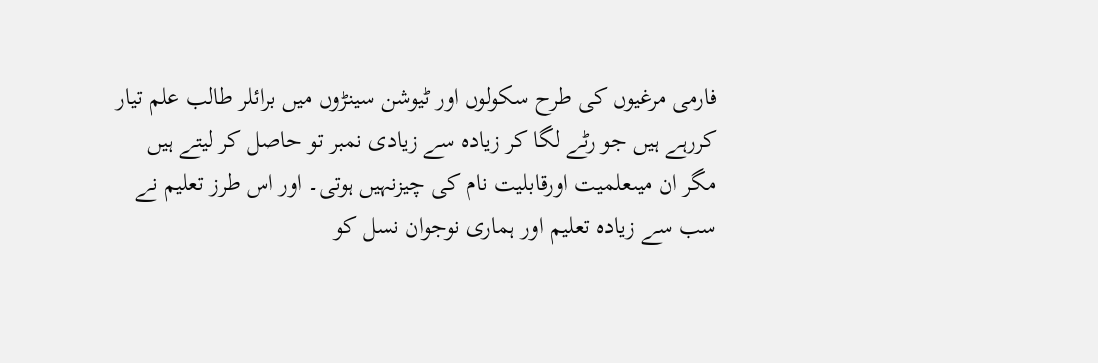فارمی مرغیوں کی طرح سکولوں اور ٹیوشن سینڑوں میں برائلر طالب علم تیار کررہے ہیں جو رٹے لگا کر زیادہ سے زیادی نمبر تو حاصل کر لیتے ہیں مگر ان میںعلمیت اورقابلیت نام کی چیزنہیں ہوتی۔ اور اس طرز تعلیم نے سب سے زیادہ تعلیم اور ہماری نوجوان نسل کو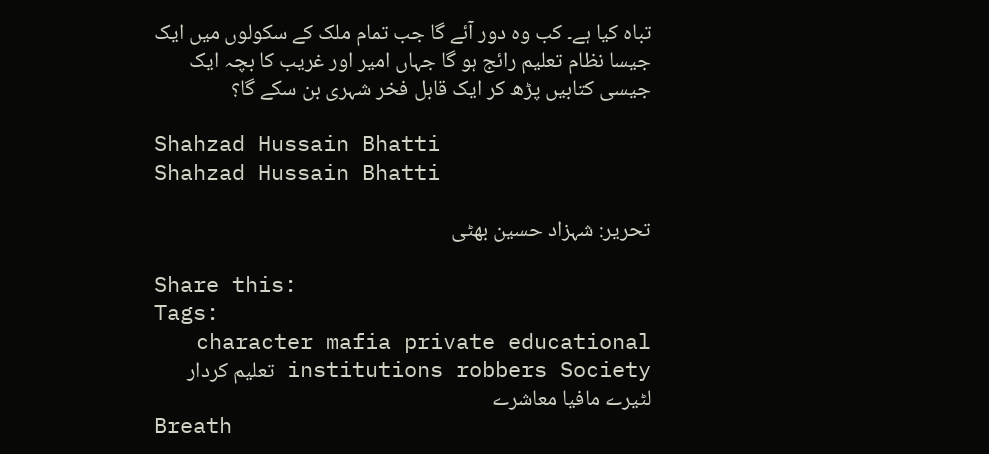تباہ کیا ہے۔ کب وہ دور آئے گا جب تمام ملک کے سکولوں میں ایک جیسا نظام تعلیم رائج ہو گا جہاں امیر اور غریب کا بچہ ایک جیسی کتابیں پڑھ کر ایک قابل فخر شہری بن سکے گا؟

Shahzad Hussain Bhatti
Shahzad Hussain Bhatti

تحریر: شہزاد حسین بھٹی

Share this:
Tags:
character mafia private educational institutions robbers Society تعلیم کردار لٹیرے مافیا معاشرے
Breath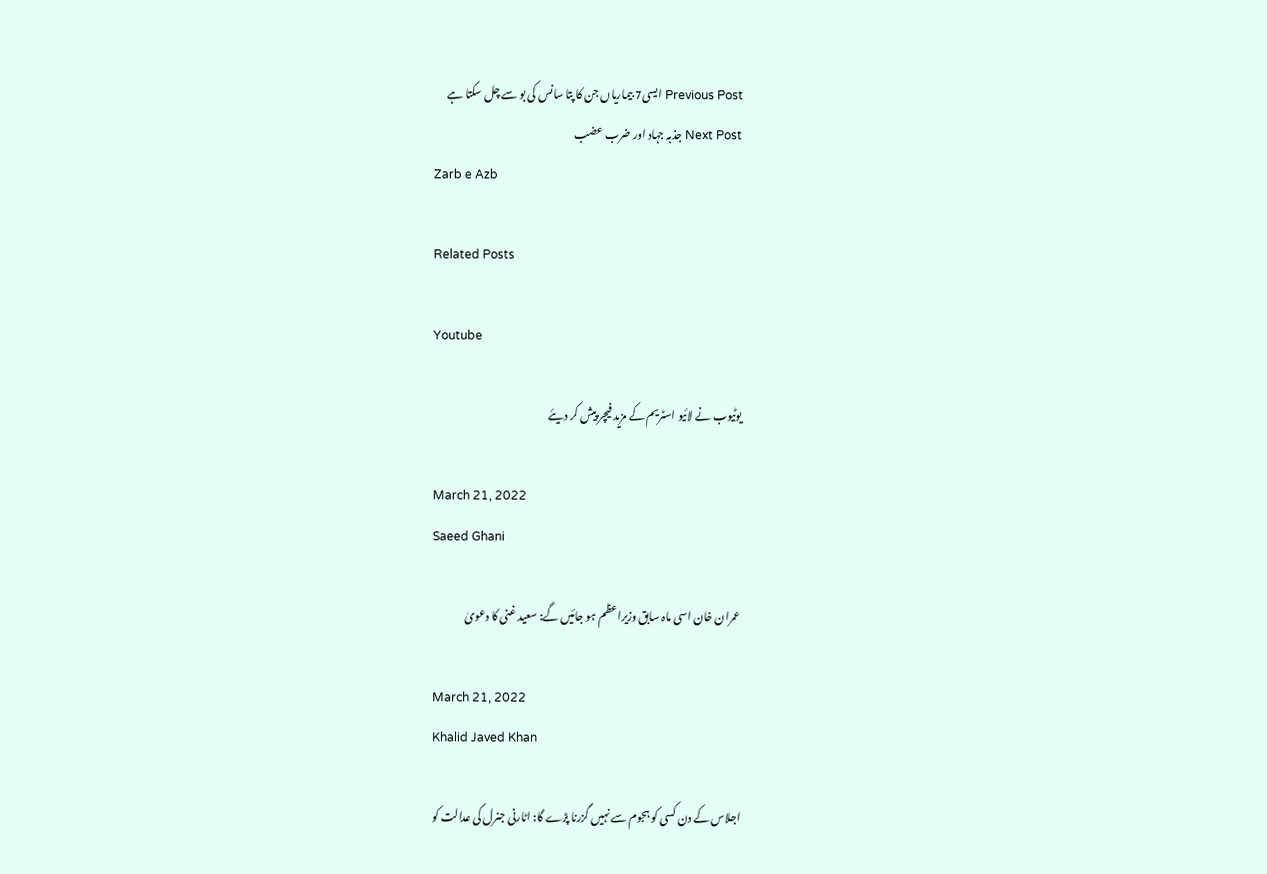Previous Post ایسی7 بیماریاں جن کا پتا سانس کی بو سے چل سکتا ہے
Next Post جذبہ جہاد اور ضرب عضب
Zarb e Azb

Related Posts

Youtube

یوٹیوب نے لائیو اسٹریم کے مزید فیچر پیش کر دیئے

March 21, 2022
Saeed Ghani

عمران خان اسی ماہ سابق وزیراعظم ہو جائیں گے: سعید غنی کا دعویٰ

March 21, 2022
Khalid Javed Khan

اجلاس کے دن کسی کو ہجوم سے نہیں گزرنا پڑے گا: اٹارنی جنرل کی عدالت کو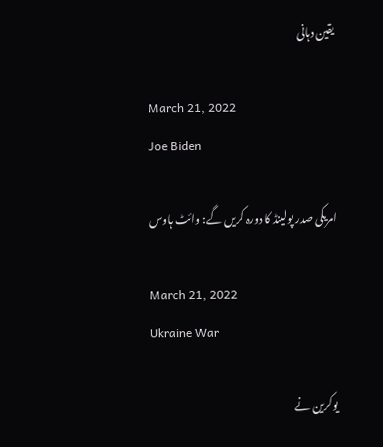یقین دہانی

March 21, 2022
Joe Biden

امریکی صدر پولینڈ کا دورہ کریں گے: وائٹ ہاوس

March 21, 2022
Ukraine War

یوکرین نے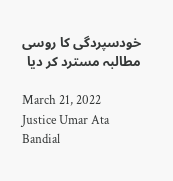خودسپردگی کا روسی مطالبہ مسترد کر دیا

March 21, 2022
Justice Umar Ata Bandial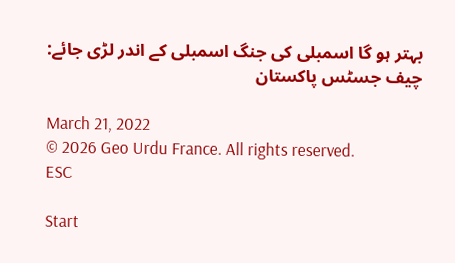بہتر ہو گا اسمبلی کی جنگ اسمبلی کے اندر لڑی جائے: چیف جسٹس پاکستان

March 21, 2022
© 2026 Geo Urdu France. All rights reserved.
ESC

Start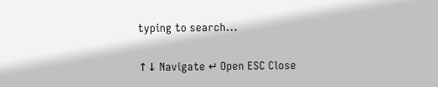typing to search...

↑↓ Navigate ↵ Open ESC Close